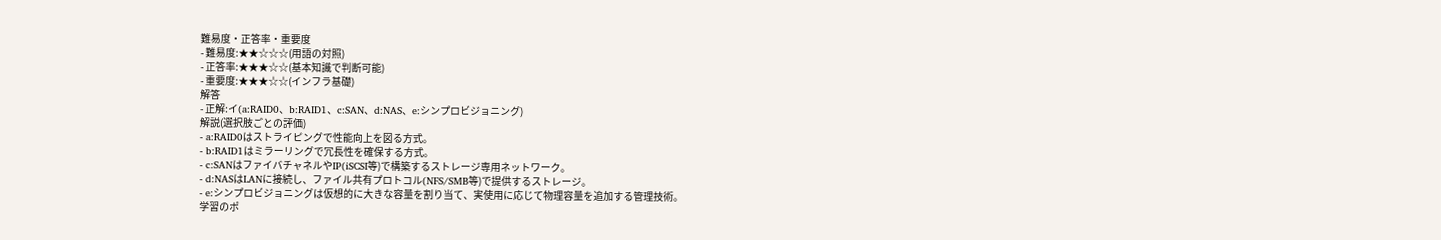難易度・正答率・重要度
- 難易度:★★☆☆☆(用語の対照)
- 正答率:★★★☆☆(基本知識で判断可能)
- 重要度:★★★☆☆(インフラ基礎)
解答
- 正解:イ(a:RAID0、b:RAID1、c:SAN、d:NAS、e:シンプロビジョニング)
解説(選択肢ごとの評価)
- a:RAID0はストライピングで性能向上を図る方式。
- b:RAID1はミラーリングで冗長性を確保する方式。
- c:SANはファイバチャネルやIP(iSCSI等)で構築するストレージ専用ネットワーク。
- d:NASはLANに接続し、ファイル共有プロトコル(NFS/SMB等)で提供するストレージ。
- e:シンプロビジョニングは仮想的に大きな容量を割り当て、実使用に応じて物理容量を追加する管理技術。
学習のポ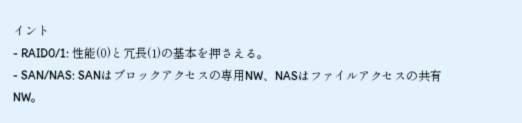イント
- RAID0/1: 性能(0)と冗長(1)の基本を押さえる。
- SAN/NAS: SANはブロックアクセスの専用NW、NASはファイルアクセスの共有NW。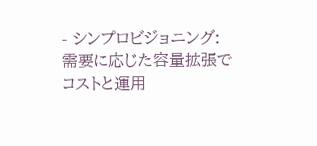- シンプロビジョニング: 需要に応じた容量拡張でコストと運用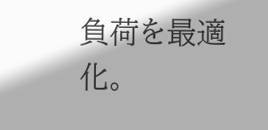負荷を最適化。